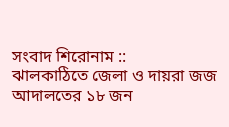সংবাদ শিরোনাম ::
ঝালকাঠিতে জেলা ও দায়রা জজ আদালতের ১৮ জন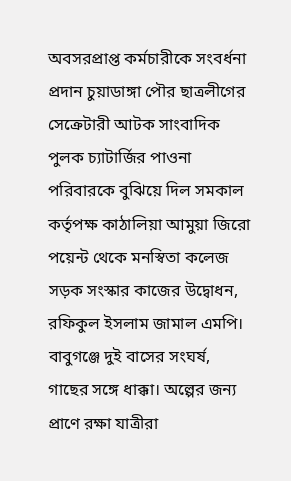অবসরপ্রাপ্ত কর্মচারীকে সংবর্ধনা প্রদান চুয়াডাঙ্গা পৌর ছাত্রলীগের সেক্রেটারী আটক সাংবাদিক পুলক চ্যাটার্জির পাওনা পরিবারকে বুঝিয়ে দিল সমকাল কর্তৃপক্ষ কাঠালিয়া আমুয়া জিরো পয়েন্ট থেকে মনস্বিতা কলেজ সড়ক সংস্কার কাজের উদ্বোধন, রফিকুল ইসলাম জামাল এমপি। বাবুগঞ্জে দুই বাসের সংঘর্ষ, গাছের সঙ্গে ধাক্কা। অল্পের জন্য প্রাণে রক্ষা যাত্রীরা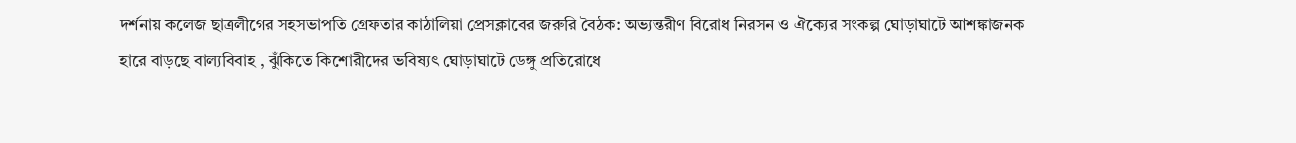দর্শনায় কলেজ ছাত্রলীগের সহসভাপতি গ্রেফতার কাঠালিয়া প্রেসক্লাবের জরুরি বৈঠক: অভ্যন্তরীণ বিরোধ নিরসন ও ঐক্যের সংকল্প ঘোড়াঘাটে আশঙ্কাজনক হারে বাড়ছে বাল্যবিবাহ , ঝুঁকিতে কিশোরীদের ভবিষ্যৎ ঘোড়াঘাটে ডেঙ্গু প্রতিরোধে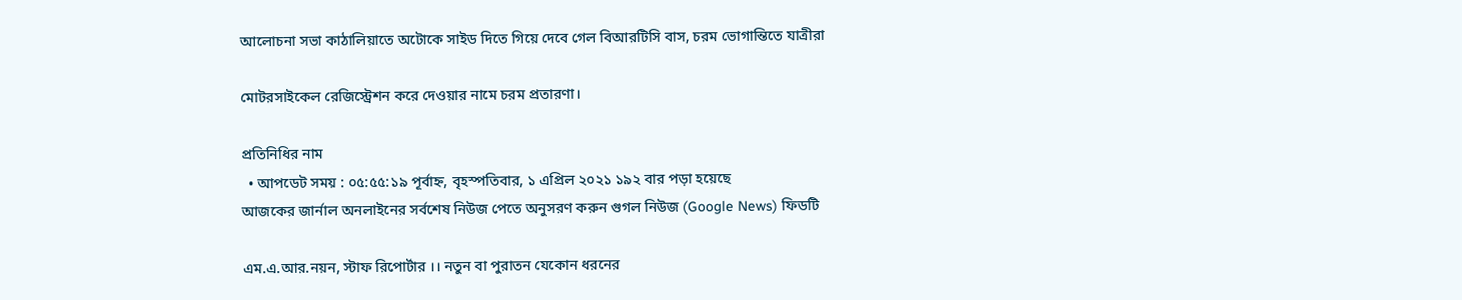আলোচনা সভা কাঠালিয়াতে অটোকে সাইড দিতে গিয়ে দেবে গেল বিআরটিসি বাস, চরম ভোগান্তিতে যাত্রীরা

মোটরসাইকেল রেজিস্ট্রেশন করে দেওয়ার নামে চরম প্রতারণা।

প্রতিনিধির নাম
  • আপডেট সময় : ০৫:৫৫:১৯ পূর্বাহ্ন, বৃহস্পতিবার, ১ এপ্রিল ২০২১ ১৯২ বার পড়া হয়েছে
আজকের জার্নাল অনলাইনের সর্বশেষ নিউজ পেতে অনুসরণ করুন গুগল নিউজ (Google News) ফিডটি

এম.এ.আর.নয়ন, স্টাফ রিপোর্টার ।। নতুন বা পুরাতন যেকোন ধরনের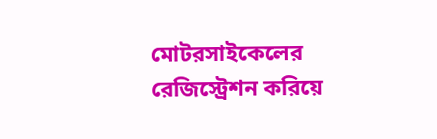মোটরসাইকেলের রেজিস্ট্রেশন করিয়ে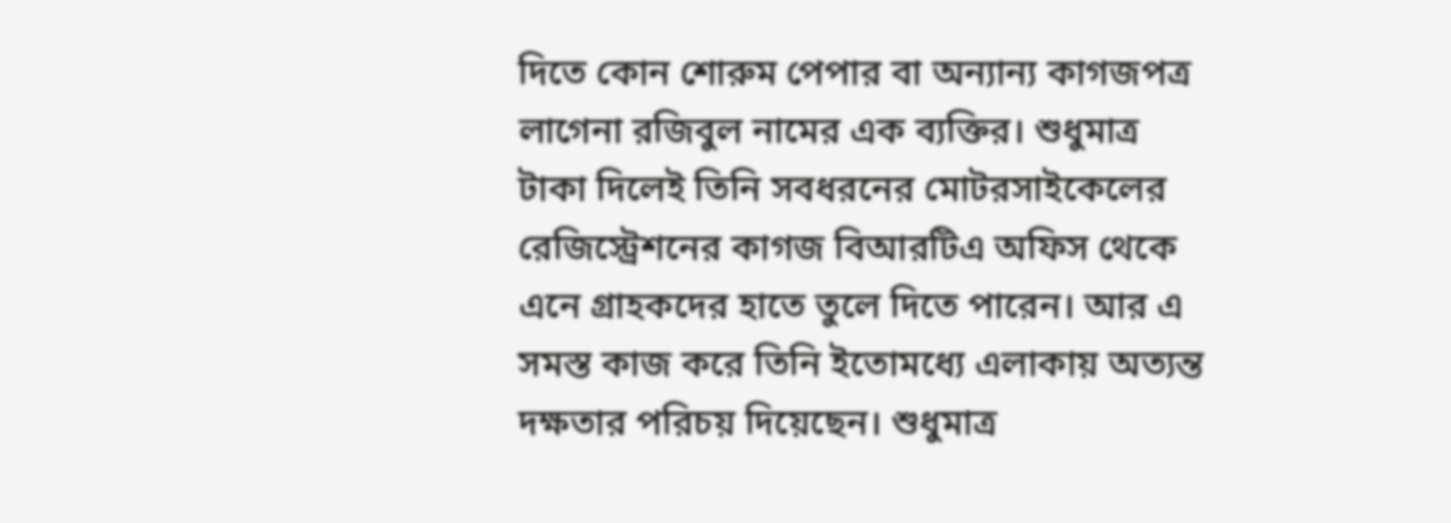দিতে কোন শোরুম পেপার বা অন্যান্য কাগজপত্র লাগেনা রজিবুল নামের এক ব্যক্তির। শুধুমাত্র টাকা দিলেই তিনি সবধরনের মোটরসাইকেলের রেজিস্ট্রেশনের কাগজ বিআরটিএ অফিস থেকে এনে গ্রাহকদের হাতে তুলে দিতে পারেন। আর এ সমস্ত কাজ করে তিনি ইতোমধ্যে এলাকায় অত্যন্ত দক্ষতার পরিচয় দিয়েছেন। শুধুমাত্র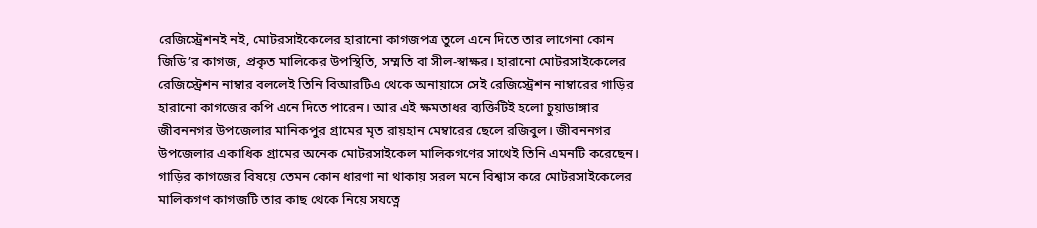রেজিস্ট্রেশনই নই, মোটরসাইকেলের হারানো কাগজপত্র তুলে এনে দিতে তার লাগেনা কোন জিডি’র কাগজ, প্রকৃত মালিকের উপস্থিতি, সম্মতি বা সীল-স্বাক্ষর। হারানো মোটরসাইকেলের রেজিস্ট্রেশন নাম্বার বললেই তিনি বিআরটিএ থেকে অনায়াসে সেই রেজিস্ট্রেশন নাম্বারের গাড়ির হারানো কাগজের কপি এনে দিতে পারেন। আর এই ক্ষমতাধর ব্যক্তিটিই হলো চুয়াডাঙ্গার জীবননগর উপজেলার মানিকপুর গ্রামের মৃত রায়হান মেম্বারের ছেলে রজিবুল। জীবননগর উপজেলার একাধিক গ্রামের অনেক মোটরসাইকেল মালিকগণের সাথেই তিনি এমনটি করেছেন। গাড়ির কাগজের বিষয়ে তেমন কোন ধারণা না থাকায় সরল মনে বিশ্বাস করে মোটরসাইকেলের মালিকগণ কাগজটি তার কাছ থেকে নিয়ে সযত্নে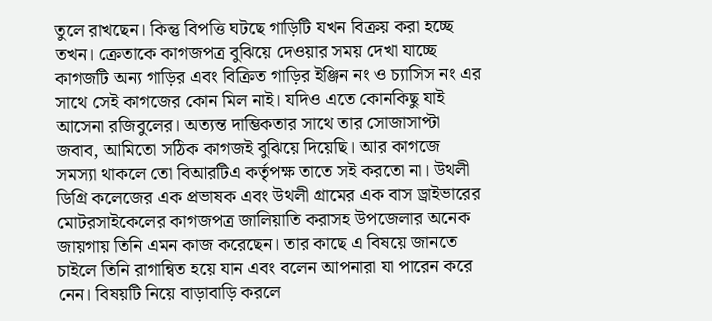তুলে রাখছেন। কিন্তু বিপত্তি ঘটছে গাড়িটি যখন বিক্রয় করা হচ্ছে তখন। ক্রেতাকে কাগজপত্র বুঝিয়ে দেওয়ার সময় দেখা যাচ্ছে কাগজটি অন্য গাড়ির এবং বিক্রিত গাড়ির ইঞ্জিন নং ও চ্যাসিস নং এর সাথে সেই কাগজের কোন মিল নাই। যদিও এতে কোনকিছু যাই আসেনা রজিবুলের। অত্যন্ত দাম্ভিকতার সাথে তার সোজাসাপ্টা জবাব, আমিতো সঠিক কাগজই বুঝিয়ে দিয়েছি। আর কাগজে সমস্যা থাকলে তো বিআরটিএ কর্তৃপক্ষ তাতে সই করতো না। উথলী ডিগ্রি কলেজের এক প্রভাষক এবং উথলী গ্রামের এক বাস ড্রাইভারের মোটরসাইকেলের কাগজপত্র জালিয়াতি করাসহ উপজেলার অনেক জায়গায় তিনি এমন কাজ করেছেন। তার কাছে এ বিষয়ে জানতে চাইলে তিনি রাগান্বিত হয়ে যান এবং বলেন আপনারা যা পারেন করে নেন। বিষয়টি নিয়ে বাড়াবাড়ি করলে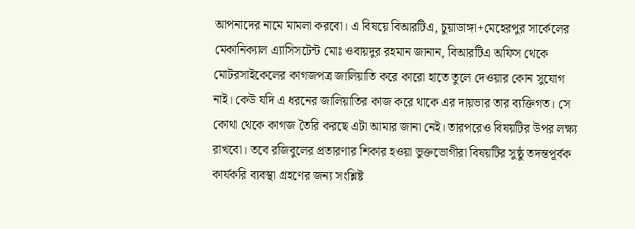আপনাদের নামে মামলা করবো। এ বিষয়ে বিআরটিএ, চুয়াডাঙ্গা+মেহেরপুর সার্কেলের মেকানিক্যাল এ্যাসিসটেন্ট মোঃ ওবায়দুর রহমান জানান, বিআরটিএ অফিস থেকে মোটরসাইকেলের কাগজপত্র জালিয়াতি করে কারো হাতে তুলে দেওয়ার কোন সুযোগ নাই। কেউ যদি এ ধরনের জালিয়াতির কাজ করে থাকে এর দায়ভার তার ব্যক্তিগত। সে কোথা থেকে কাগজ তৈরি করছে এটা আমার জানা নেই। তারপরেও বিষয়টির উপর লক্ষ্য রাখবো। তবে রজিবুলের প্রতারণার শিকার হওয়া ভুক্তভোগীরা বিষয়টির সুষ্ঠু তদন্তপূর্বক কার্যকরি ব্যবস্থা গ্রহণের জন্য সংশ্লিষ্ট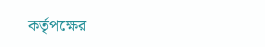কর্তৃপক্ষের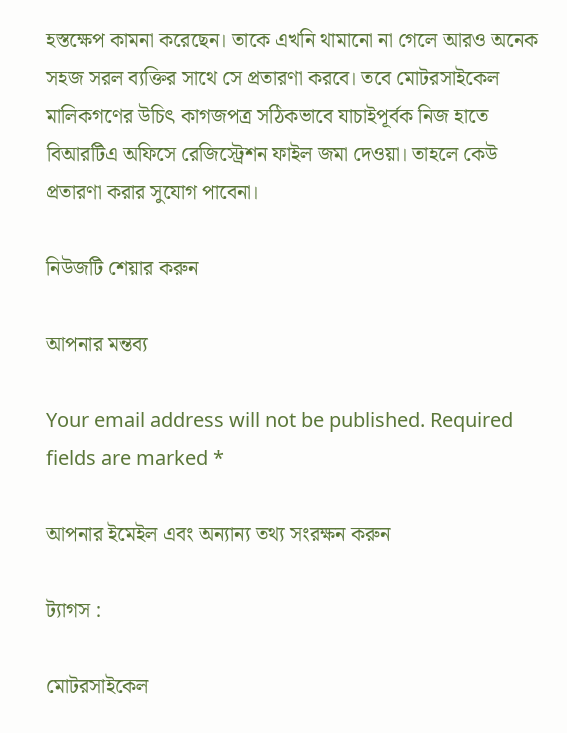হস্তক্ষেপ কামনা করেছেন। তাকে এখনি থামানো না গেলে আরও অনেক সহজ সরল ব্যক্তির সাথে সে প্রতারণা করবে। তবে মোটরসাইকেল মালিকগণের উচিৎ কাগজপত্র সঠিকভাবে যাচাইপূর্বক নিজ হাতে বিআরটিএ অফিসে রেজিস্ট্রেশন ফাইল জমা দেওয়া। তাহলে কেউ প্রতারণা করার সুযোগ পাবেনা।

নিউজটি শেয়ার করুন

আপনার মন্তব্য

Your email address will not be published. Required fields are marked *

আপনার ইমেইল এবং অন্যান্য তথ্য সংরক্ষন করুন

ট্যাগস :

মোটরসাইকেল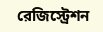রেজিস্ট্রেশন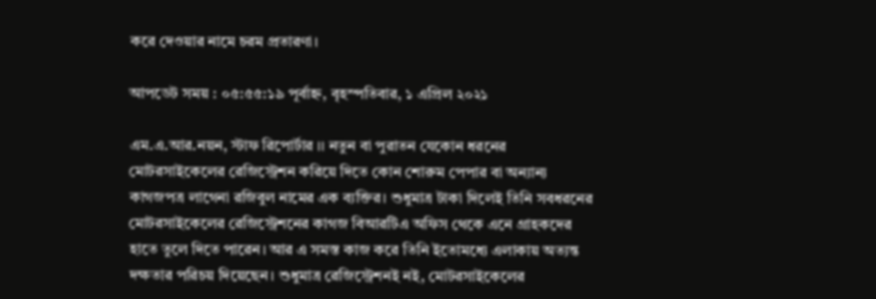করে দেওয়ার নামে চরম প্রতারণা।

আপডেট সময় : ০৫:৫৫:১৯ পূর্বাহ্ন, বৃহস্পতিবার, ১ এপ্রিল ২০২১

এম.এ.আর.নয়ন, স্টাফ রিপোর্টার ।। নতুন বা পুরাতন যেকোন ধরনের মোটরসাইকেলের রেজিস্ট্রেশন করিয়ে দিতে কোন শোরুম পেপার বা অন্যান্য কাগজপত্র লাগেনা রজিবুল নামের এক ব্যক্তির। শুধুমাত্র টাকা দিলেই তিনি সবধরনের মোটরসাইকেলের রেজিস্ট্রেশনের কাগজ বিআরটিএ অফিস থেকে এনে গ্রাহকদের হাতে তুলে দিতে পারেন। আর এ সমস্ত কাজ করে তিনি ইতোমধ্যে এলাকায় অত্যন্ত দক্ষতার পরিচয় দিয়েছেন। শুধুমাত্র রেজিস্ট্রেশনই নই, মোটরসাইকেলের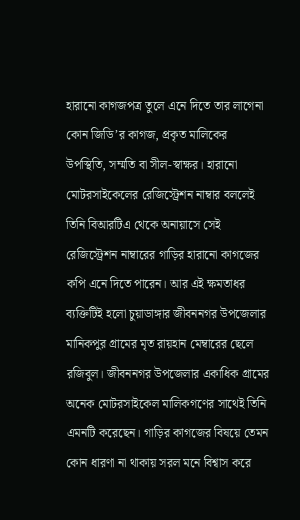হারানো কাগজপত্র তুলে এনে দিতে তার লাগেনা কোন জিডি’র কাগজ, প্রকৃত মালিকের উপস্থিতি, সম্মতি বা সীল-স্বাক্ষর। হারানো মোটরসাইকেলের রেজিস্ট্রেশন নাম্বার বললেই তিনি বিআরটিএ থেকে অনায়াসে সেই রেজিস্ট্রেশন নাম্বারের গাড়ির হারানো কাগজের কপি এনে দিতে পারেন। আর এই ক্ষমতাধর ব্যক্তিটিই হলো চুয়াডাঙ্গার জীবননগর উপজেলার মানিকপুর গ্রামের মৃত রায়হান মেম্বারের ছেলে রজিবুল। জীবননগর উপজেলার একাধিক গ্রামের অনেক মোটরসাইকেল মালিকগণের সাথেই তিনি এমনটি করেছেন। গাড়ির কাগজের বিষয়ে তেমন কোন ধারণা না থাকায় সরল মনে বিশ্বাস করে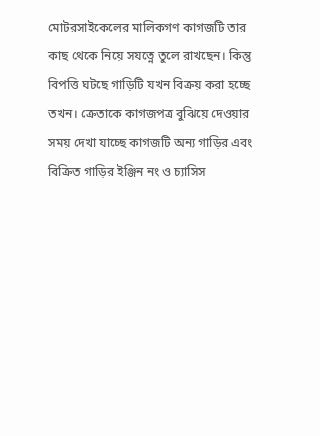মোটরসাইকেলের মালিকগণ কাগজটি তার কাছ থেকে নিয়ে সযত্নে তুলে রাখছেন। কিন্তু বিপত্তি ঘটছে গাড়িটি যখন বিক্রয় করা হচ্ছে তখন। ক্রেতাকে কাগজপত্র বুঝিয়ে দেওয়ার সময় দেখা যাচ্ছে কাগজটি অন্য গাড়ির এবং বিক্রিত গাড়ির ইঞ্জিন নং ও চ্যাসিস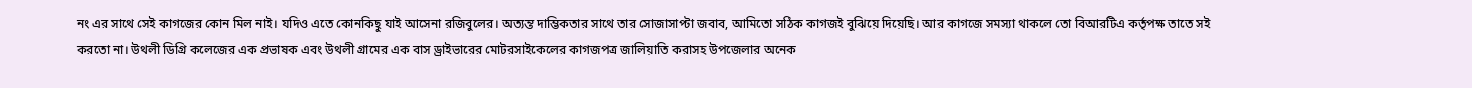নং এর সাথে সেই কাগজের কোন মিল নাই। যদিও এতে কোনকিছু যাই আসেনা রজিবুলের। অত্যন্ত দাম্ভিকতার সাথে তার সোজাসাপ্টা জবাব, আমিতো সঠিক কাগজই বুঝিয়ে দিয়েছি। আর কাগজে সমস্যা থাকলে তো বিআরটিএ কর্তৃপক্ষ তাতে সই করতো না। উথলী ডিগ্রি কলেজের এক প্রভাষক এবং উথলী গ্রামের এক বাস ড্রাইভারের মোটরসাইকেলের কাগজপত্র জালিয়াতি করাসহ উপজেলার অনেক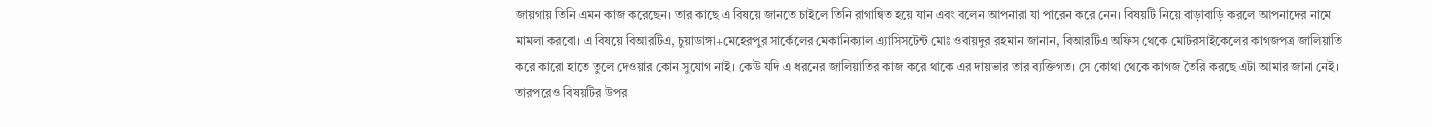জায়গায় তিনি এমন কাজ করেছেন। তার কাছে এ বিষয়ে জানতে চাইলে তিনি রাগান্বিত হয়ে যান এবং বলেন আপনারা যা পারেন করে নেন। বিষয়টি নিয়ে বাড়াবাড়ি করলে আপনাদের নামে মামলা করবো। এ বিষয়ে বিআরটিএ, চুয়াডাঙ্গা+মেহেরপুর সার্কেলের মেকানিক্যাল এ্যাসিসটেন্ট মোঃ ওবায়দুর রহমান জানান, বিআরটিএ অফিস থেকে মোটরসাইকেলের কাগজপত্র জালিয়াতি করে কারো হাতে তুলে দেওয়ার কোন সুযোগ নাই। কেউ যদি এ ধরনের জালিয়াতির কাজ করে থাকে এর দায়ভার তার ব্যক্তিগত। সে কোথা থেকে কাগজ তৈরি করছে এটা আমার জানা নেই। তারপরেও বিষয়টির উপর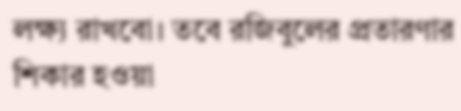লক্ষ্য রাখবো। তবে রজিবুলের প্রতারণার শিকার হওয়া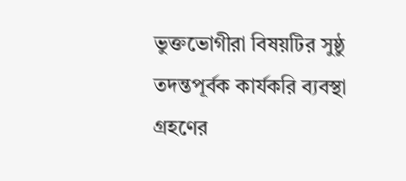ভুক্তভোগীরা বিষয়টির সুষ্ঠু তদন্তপূর্বক কার্যকরি ব্যবস্থা গ্রহণের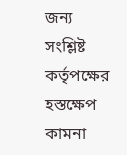জন্য সংশ্লিষ্ট কর্তৃপক্ষের হস্তক্ষেপ কামনা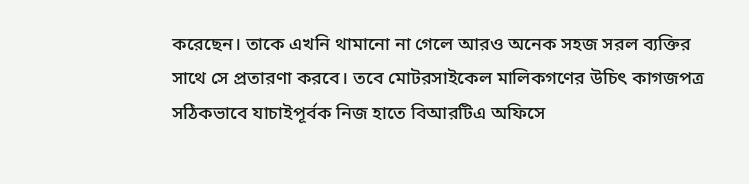করেছেন। তাকে এখনি থামানো না গেলে আরও অনেক সহজ সরল ব্যক্তির সাথে সে প্রতারণা করবে। তবে মোটরসাইকেল মালিকগণের উচিৎ কাগজপত্র সঠিকভাবে যাচাইপূর্বক নিজ হাতে বিআরটিএ অফিসে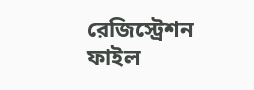রেজিস্ট্রেশন ফাইল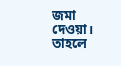জমা দেওয়া। তাহলে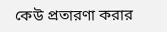কেউ প্রতারণা করার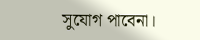সুযোগ পাবেনা।